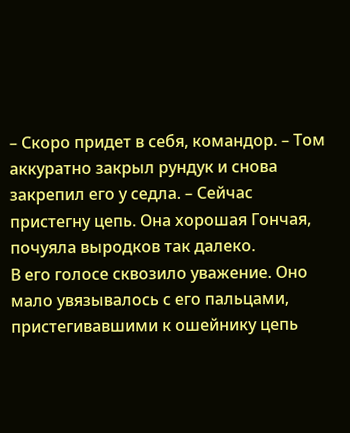– Скоро придет в себя, командор. – Том аккуратно закрыл рундук и снова закрепил его у седла. – Сейчас пристегну цепь. Она хорошая Гончая, почуяла выродков так далеко.
В его голосе сквозило уважение. Оно мало увязывалось с его пальцами, пристегивавшими к ошейнику цепь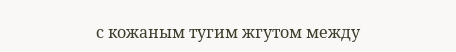с кожаным тугим жгутом между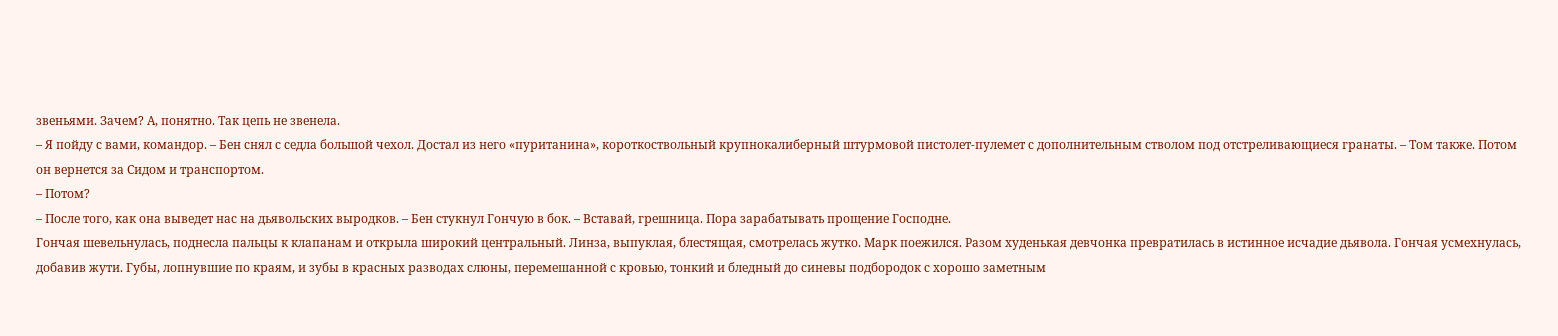звеньями. Зачем? А, понятно. Так цепь не звенела.
– Я пойду с вами, командор. – Бен снял с седла большой чехол. Достал из него «пуританина», короткоствольный крупнокалиберный штурмовой пистолет-пулемет с дополнительным стволом под отстреливающиеся гранаты. – Том также. Потом он вернется за Сидом и транспортом.
– Потом?
– После того, как она выведет нас на дьявольских выродков. – Бен стукнул Гончую в бок. – Вставай, грешница. Пора зарабатывать прощение Господне.
Гончая шевельнулась, поднесла пальцы к клапанам и открыла широкий центральный. Линза, выпуклая, блестящая, смотрелась жутко. Марк поежился. Разом худенькая девчонка превратилась в истинное исчадие дьявола. Гончая усмехнулась, добавив жути. Губы, лопнувшие по краям, и зубы в красных разводах слюны, перемешанной с кровью, тонкий и бледный до синевы подбородок с хорошо заметным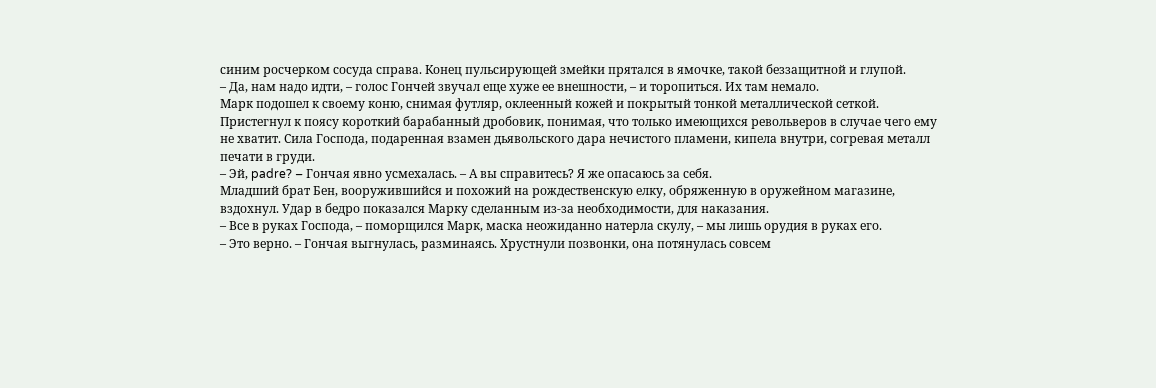синим росчерком сосуда справа. Конец пульсирующей змейки прятался в ямочке, такой беззащитной и глупой.
– Да, нам надо идти, – голос Гончей звучал еще хуже ее внешности, – и торопиться. Их там немало.
Марк подошел к своему коню, снимая футляр, оклеенный кожей и покрытый тонкой металлической сеткой. Пристегнул к поясу короткий барабанный дробовик, понимая, что только имеющихся револьверов в случае чего ему не хватит. Сила Господа, подаренная взамен дьявольского дара нечистого пламени, кипела внутри, согревая металл печати в груди.
– Эй, padre? – Гончая явно усмехалась. – А вы справитесь? Я же опасаюсь за себя.
Младший брат Бен, вооружившийся и похожий на рождественскую елку, обряженную в оружейном магазине, вздохнул. Удар в бедро показался Марку сделанным из-за необходимости, для наказания.
– Все в руках Господа, – поморщился Марк, маска неожиданно натерла скулу, – мы лишь орудия в руках его.
– Это верно. – Гончая выгнулась, разминаясь. Хрустнули позвонки, она потянулась совсем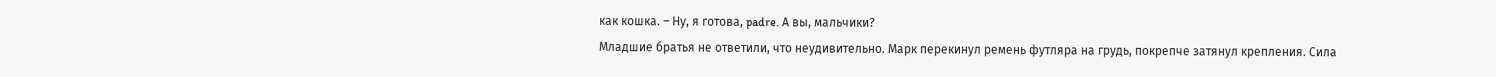как кошка. – Ну, я готова, padre. А вы, мальчики?
Младшие братья не ответили, что неудивительно. Марк перекинул ремень футляра на грудь, покрепче затянул крепления. Сила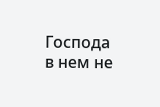Господа в нем не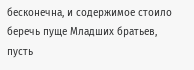бесконечна, и содержимое стоило беречь пуще Младших братьев, пусть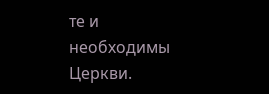те и необходимы Церкви.